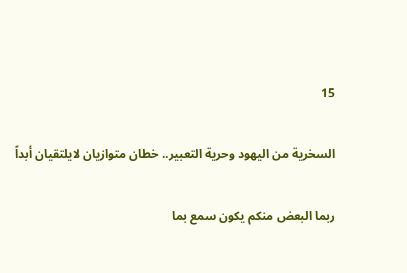15

السخرية من اليهود وحرية التعبير.. خطان متوازيان لايلتقيان أبداً

ربما البعض منكم يكون سمع بما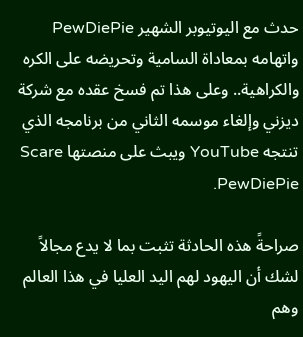حدث مع اليوتيوبر الشهير PewDiePie واتهامه بمعاداة السامية وتحريضه على الكره والكراهية.. وعلى هذا تم فسخ عقده مع شركة ديزني وإلغاء موسمه الثاني من برنامجه الذي تنتجه YouTube ويبث على منصتها Scare PewDiePie.

صراحةً هذه الحادثة تثبت بما لا يدع مجالاً لشك أن اليهود لهم اليد العليا في هذا العالم وهم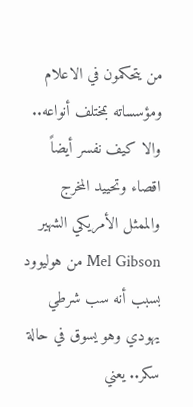من يتحكمون في الاعلام ومؤسساته بمختلف أنواعه.. والا كيف نفسر أيضاً اقصاء وتحييد المخرج والممثل الأمريكي الشهير Mel Gibson من هوليوود بسبب أنه سب شرطي يهودي وهو يسوق في حالة سكر.. يعني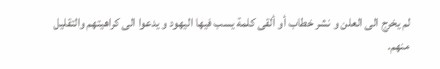لم يخرج الى العلن و نشر خطاب أو ألقى كلمة يسب فيها اليهود و يدعوا الى كراهيتهم والتقليل منهم.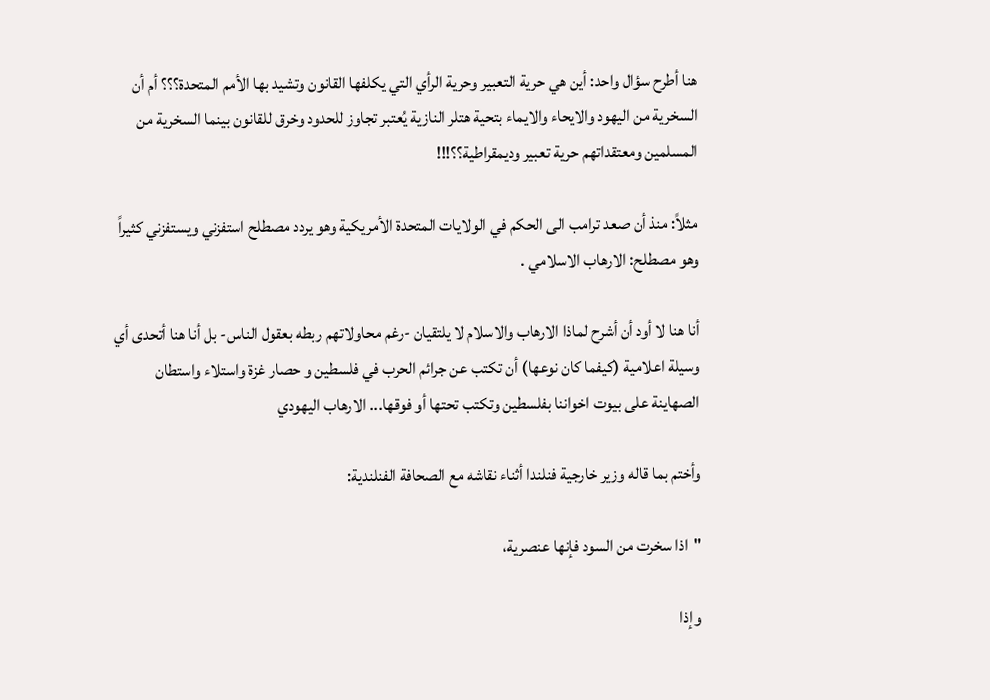هنا أطرح سؤال واحد: أين هي حرية التعبير وحرية الرأي التي يكلفها القانون وتشيد بها الأمم المتحدة؟؟؟ أم أن السخرية من اليهود والايحاء والايماء بتحية هتلر النازية يُعتبر تجاوز للحدود وخرق للقانون بينما السخرية من المسلمين ومعتقداتهم حرية تعبير وديمقراطية؟؟!!!

مثلاً: منذ أن صعد ترامب الى الحكم في الولايات المتحدة الأمريكية وهو يردد مصطلح استفزني ويستفزني كثيراً وهو مصطلح: الارهاب الاسلامي .

أنا هنا لا أود أن أشرح لماذا الارهاب والاسلام لا يلتقيان -رغم محاولاتهم ربطه بعقول الناس- بل أنا هنا أتحدى أي وسيلة اعلامية (كيفما كان نوعها) أن تكتب عن جرائم الحرب في فلسطين و حصار غزة واستلاء واستطان الصهاينة على بيوت اخواننا بفلسطين وتكتب تحتها أو فوقها... الارهاب اليهودي

وأختم بما قاله وزير خارجية فنلندا أثناء نقاشه مع الصحافة الفنلندية:

"اذا سخرت من السود فإنها عنصرية،

وإذا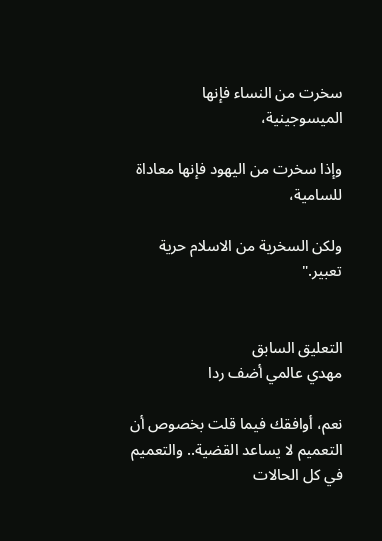سخرت من النساء فإنها الميسوجينية،

وإذا سخرت من اليهود فإنها معاداة للسامية،

ولكن السخرية من الاسلام حرية تعبير."


التعليق السابق
مهدي عالمي أضف ردا

نعم، أوافقك فيما قلت بخصوص أن التعميم لا يساعد القضية.. والتعميم في كل الحالات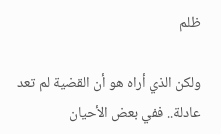ظلم

ولكن الذي أراه هو أن القضية لم تعد عادلة.. ففي بعض الأحيان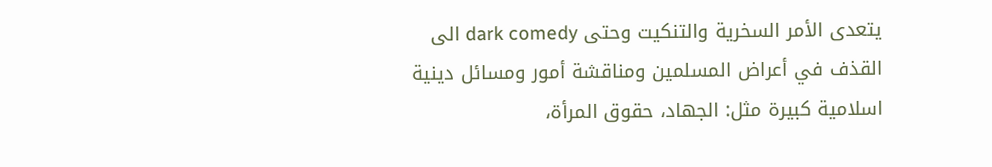يتعدى الأمر السخرية والتنكيت وحتى dark comedy الى القذف في أعراض المسلمين ومناقشة أمور ومسائل دينية اسلامية كبيرة مثل: الجهاد، حقوق المرأة،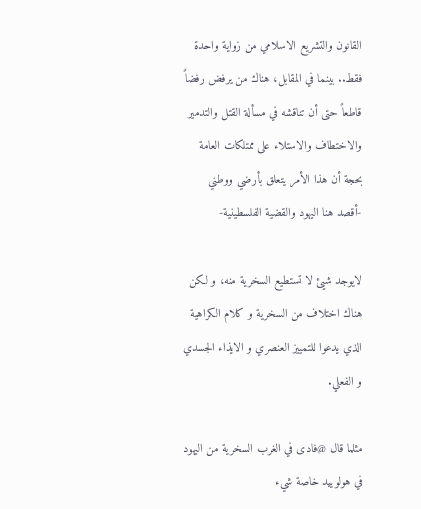القانون والتشريع الاسلامي من زواية واحدة فقط.. بينما في المقابل، هناك من يرفض رفضاً قاطعاً حتى أن تناقشه في مسألة القتل والتدمير والاختطاف والاستلاء على ممتلكات العامة بحجة أن هذا الأمر يتعلق بأرضي ووطني -أقصد هنا اليهود والقضية الفلسطينية-

لايوجد شيئ لا تستطيع السخرية منه، و لكن هناك اختلاف من السخرية و كلام الكراهية الذي يدعوا للتمييز العنصري و الايذاء الجسدي و الفعلي.

مثلما قال @فادى في الغرب السخرية من اليهود في هولوييد خاصة شيء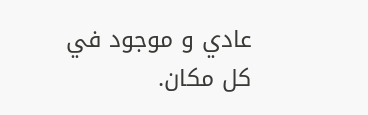عادي و موجود في كل مكان.